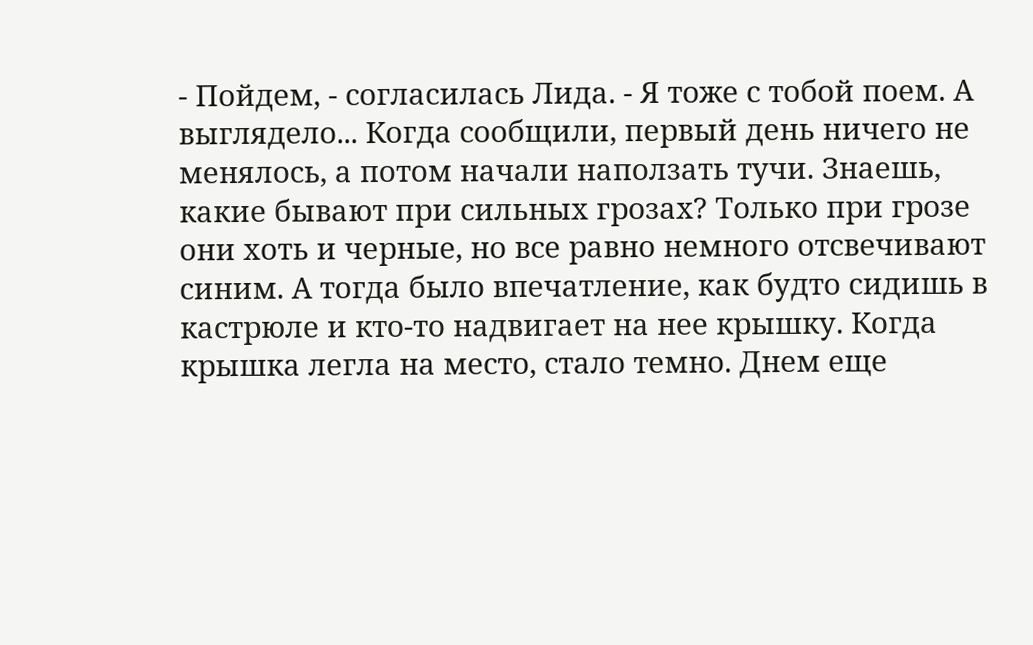- Пойдем, - согласилась Лида. - Я тоже с тобой поем. А выглядело... Когда сообщили, первый день ничего не менялось, а потом начали наползать тучи. Знаешь, какие бывают при сильных грозах? Только при грозе они хоть и черные, но все равно немного отсвечивают синим. А тогда было впечатление, как будто сидишь в кастрюле и кто-то надвигает на нее крышку. Когда крышка легла на место, стало темно. Днем еще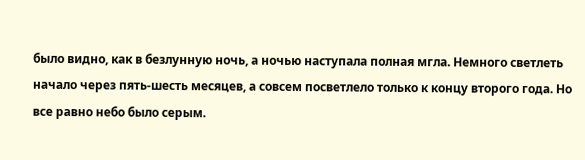было видно, как в безлунную ночь, а ночью наступала полная мгла. Немного светлеть начало через пять-шесть месяцев, а совсем посветлело только к концу второго года. Но все равно небо было серым.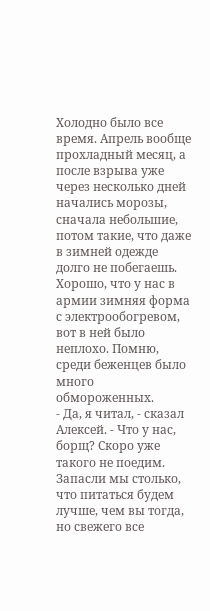Холодно было все время. Апрель вообще прохладный месяц, а после взрыва уже через несколько дней начались морозы, сначала небольшие, потом такие, что даже в зимней одежде долго не побегаешь. Хорошо, что у нас в армии зимняя форма с электрообогревом, вот в ней было неплохо. Помню, среди беженцев было много обмороженных.
- Да, я читал, - сказал Алексей. - Что у нас, борщ? Скоро уже такого не поедим. Запасли мы столько, что питаться будем лучше, чем вы тогда, но свежего все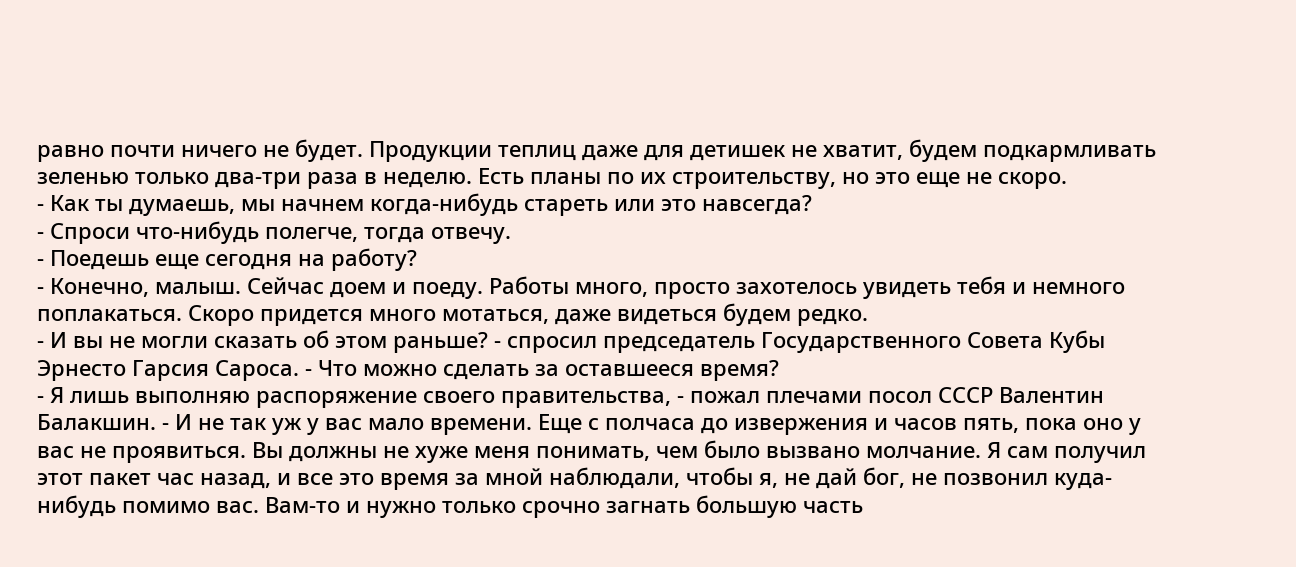равно почти ничего не будет. Продукции теплиц даже для детишек не хватит, будем подкармливать зеленью только два-три раза в неделю. Есть планы по их строительству, но это еще не скоро.
- Как ты думаешь, мы начнем когда-нибудь стареть или это навсегда?
- Спроси что-нибудь полегче, тогда отвечу.
- Поедешь еще сегодня на работу?
- Конечно, малыш. Сейчас доем и поеду. Работы много, просто захотелось увидеть тебя и немного поплакаться. Скоро придется много мотаться, даже видеться будем редко.
- И вы не могли сказать об этом раньше? - спросил председатель Государственного Совета Кубы Эрнесто Гарсия Сароса. - Что можно сделать за оставшееся время?
- Я лишь выполняю распоряжение своего правительства, - пожал плечами посол СССР Валентин Балакшин. - И не так уж у вас мало времени. Еще с полчаса до извержения и часов пять, пока оно у вас не проявиться. Вы должны не хуже меня понимать, чем было вызвано молчание. Я сам получил этот пакет час назад, и все это время за мной наблюдали, чтобы я, не дай бог, не позвонил куда-нибудь помимо вас. Вам-то и нужно только срочно загнать большую часть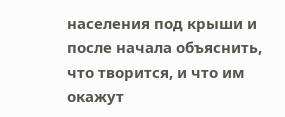населения под крыши и после начала объяснить, что творится, и что им окажут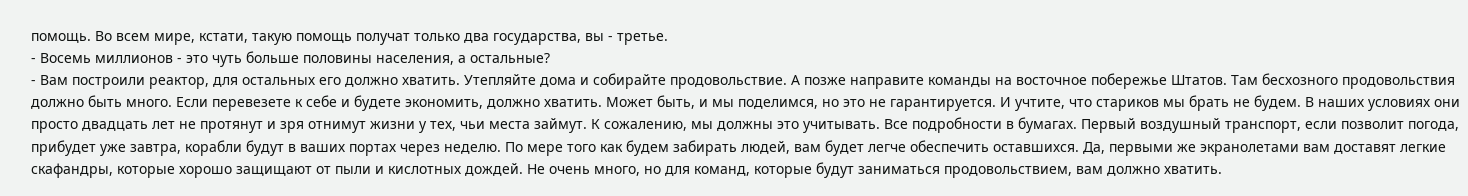помощь. Во всем мире, кстати, такую помощь получат только два государства, вы - третье.
- Восемь миллионов - это чуть больше половины населения, а остальные?
- Вам построили реактор, для остальных его должно хватить. Утепляйте дома и собирайте продовольствие. А позже направите команды на восточное побережье Штатов. Там бесхозного продовольствия должно быть много. Если перевезете к себе и будете экономить, должно хватить. Может быть, и мы поделимся, но это не гарантируется. И учтите, что стариков мы брать не будем. В наших условиях они просто двадцать лет не протянут и зря отнимут жизни у тех, чьи места займут. К сожалению, мы должны это учитывать. Все подробности в бумагах. Первый воздушный транспорт, если позволит погода, прибудет уже завтра, корабли будут в ваших портах через неделю. По мере того как будем забирать людей, вам будет легче обеспечить оставшихся. Да, первыми же экранолетами вам доставят легкие скафандры, которые хорошо защищают от пыли и кислотных дождей. Не очень много, но для команд, которые будут заниматься продовольствием, вам должно хватить.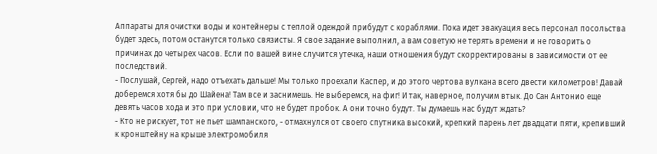Аппараты для очистки воды и контейнеры с теплой одеждой прибудут с кораблями. Пока идет эвакуация весь персонал посольства будет здесь, потом останутся только связисты. Я свое задание выполнил, а вам советую не терять времени и не говорить о причинах до четырех часов. Если по вашей вине случится утечка, наши отношения будут скорректированы в зависимости от ее последствий.
- Послушай, Сергей, надо отъехать дальше! Мы только проехали Каспер, и до этого чертова вулкана всего двести километров! Давай доберемся хотя бы до Шайена! Там все и заснимешь. Не выберемся, на фиг! И так, наверное, получим втык. До Сан Антонио еще девять часов хода и это при условии, что не будет пробок. А они точно будут. Ты думаешь нас будут ждать?
- Кто не рискует, тот не пьет шампанского, - отмахнулся от своего спутника высокий, крепкий парень лет двадцати пяти, крепивший к кронштейну на крыше электромобиля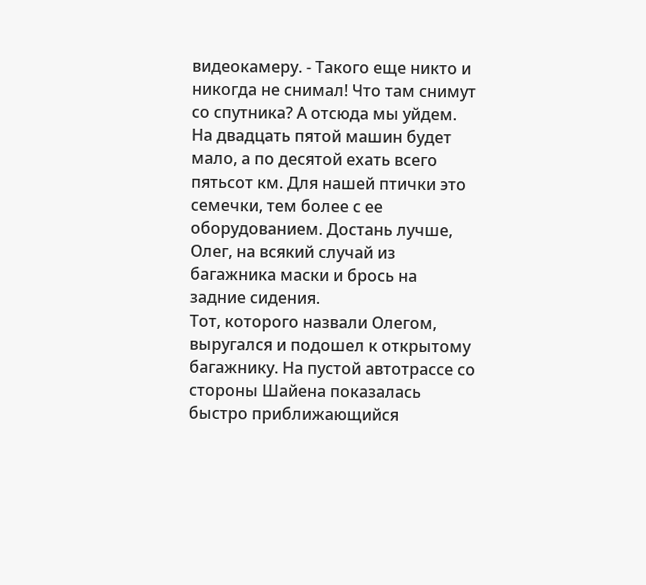видеокамеру. - Такого еще никто и никогда не снимал! Что там снимут со спутника? А отсюда мы уйдем. На двадцать пятой машин будет мало, а по десятой ехать всего пятьсот км. Для нашей птички это семечки, тем более с ее оборудованием. Достань лучше, Олег, на всякий случай из багажника маски и брось на задние сидения.
Тот, которого назвали Олегом, выругался и подошел к открытому багажнику. На пустой автотрассе со стороны Шайена показалась быстро приближающийся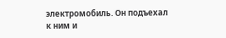электромобиль. Он подъехал к ним и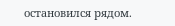остановился рядом.